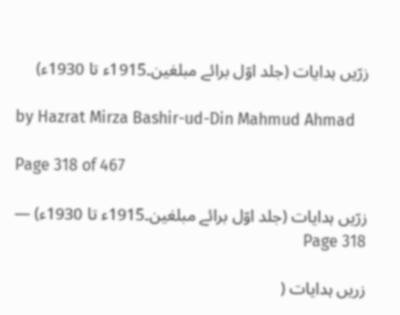زرّیں ہدایات (جلد اوّل برائے مبلغین۔1915ء تا 1930ء)

by Hazrat Mirza Bashir-ud-Din Mahmud Ahmad

Page 318 of 467

زرّیں ہدایات (جلد اوّل برائے مبلغین۔1915ء تا 1930ء) — Page 318

زریں ہدایات (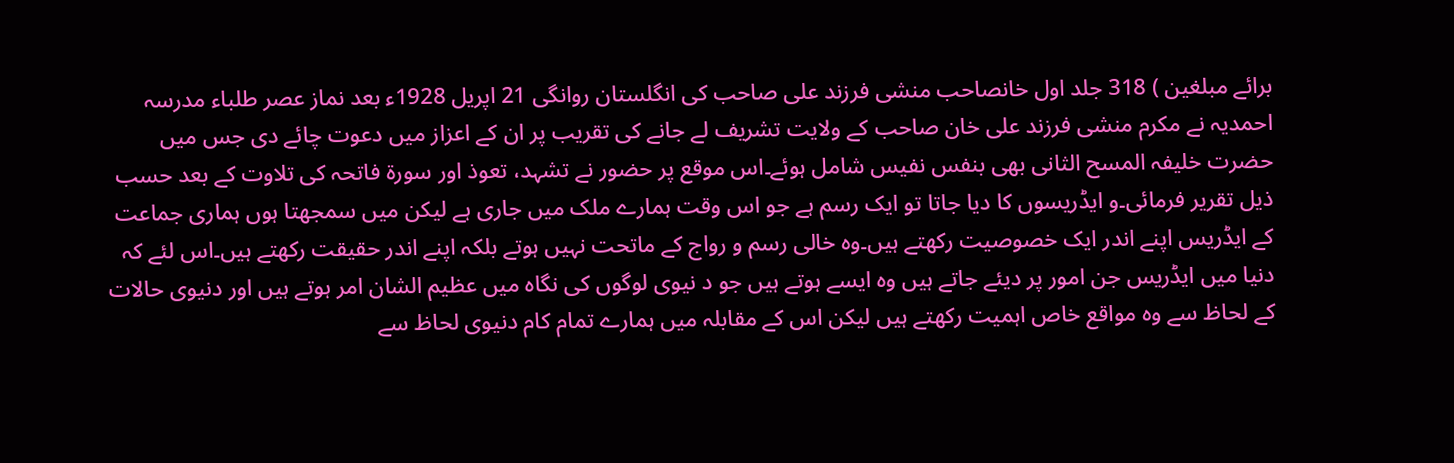برائے مبلغین ) 318 جلد اول خانصاحب منشی فرزند علی صاحب کی انگلستان روانگی 21 اپریل 1928ء بعد نماز عصر طلباء مدرسہ احمدیہ نے مکرم منشی فرزند علی خان صاحب کے ولایت تشریف لے جانے کی تقریب پر ان کے اعزاز میں دعوت چائے دی جس میں حضرت خلیفہ المسح الثانی بھی بنفس نفیس شامل ہوئے۔اس موقع پر حضور نے تشہد، تعوذ اور سورۃ فاتحہ کی تلاوت کے بعد حسب ذیل تقریر فرمائی۔و ایڈریسوں کا دیا جاتا تو ایک رسم ہے جو اس وقت ہمارے ملک میں جاری ہے لیکن میں سمجھتا ہوں ہماری جماعت کے ایڈریس اپنے اندر ایک خصوصیت رکھتے ہیں۔وہ خالی رسم و رواج کے ماتحت نہیں ہوتے بلکہ اپنے اندر حقیقت رکھتے ہیں۔اس لئے کہ دنیا میں ایڈریس جن امور پر دیئے جاتے ہیں وہ ایسے ہوتے ہیں جو د نیوی لوگوں کی نگاہ میں عظیم الشان امر ہوتے ہیں اور دنیوی حالات کے لحاظ سے وہ مواقع خاص اہمیت رکھتے ہیں لیکن اس کے مقابلہ میں ہمارے تمام کام دنیوی لحاظ سے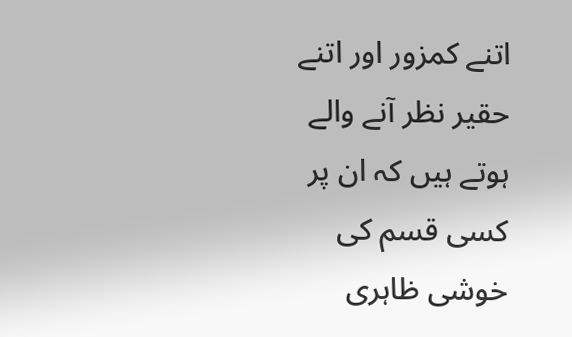اتنے کمزور اور اتنے حقیر نظر آنے والے ہوتے ہیں کہ ان پر کسی قسم کی خوشی ظاہری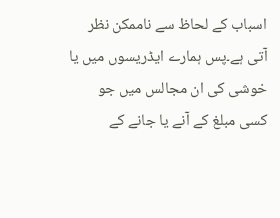اسباب کے لحاظ سے ناممکن نظر آتی ہے۔پس ہمارے ایڈریسوں میں یا خوشی کی ان مجالس میں جو کسی مبلغ کے آنے یا جانے کے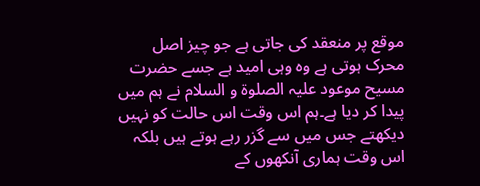موقع پر منعقد کی جاتی ہے جو چیز اصل محرک ہوتی ہے وہ وہی امید ہے جسے حضرت مسیح موعود علیہ الصلوۃ و السلام نے ہم میں پیدا کر دیا ہے۔ہم اس وقت اس حالت کو نہیں دیکھتے جس میں سے گزر رہے ہوتے ہیں بلکہ اس وقت ہماری آنکھوں کے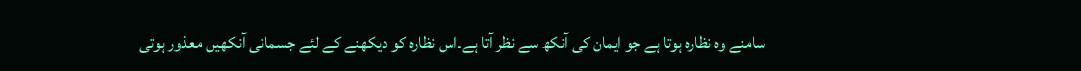سامنے وہ نظارہ ہوتا ہے جو ایمان کی آنکھ سے نظر آتا ہے۔اس نظارہ کو دیکھنے کے لئے جسمانی آنکھیں معذور ہوتی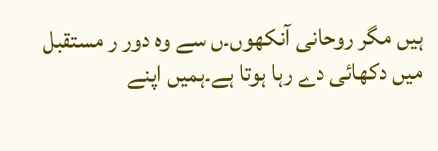ہیں مگر روحانی آنکھوں۔ں سے وہ دور ر مستقبل میں دکھائی دے رہا ہوتا ہے۔ہمیں اپنے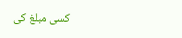کسی مبلغ کی